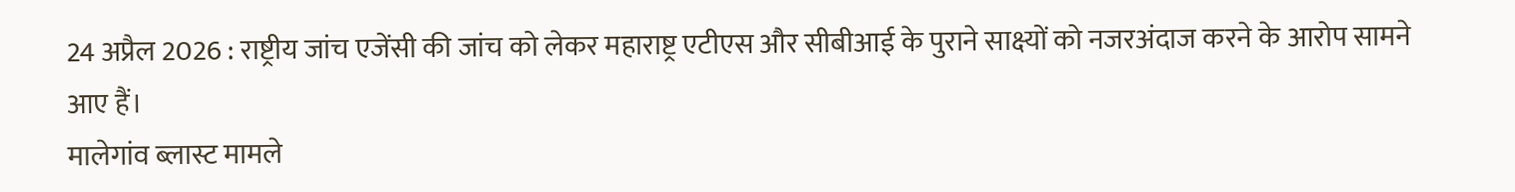24 अप्रैल 2026 : राष्ट्रीय जांच एजेंसी की जांच को लेकर महाराष्ट्र एटीएस और सीबीआई के पुराने साक्ष्यों को नजरअंदाज करने के आरोप सामने आए हैं।
मालेगांव ब्लास्ट मामले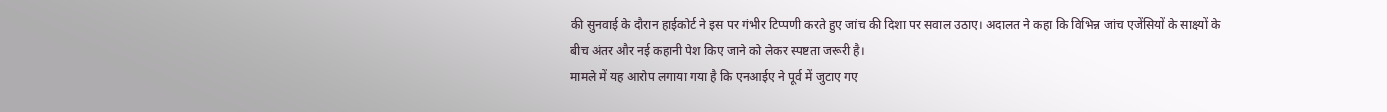की सुनवाई के दौरान हाईकोर्ट ने इस पर गंभीर टिप्पणी करते हुए जांच की दिशा पर सवाल उठाए। अदालत ने कहा कि विभिन्न जांच एजेंसियों के साक्ष्यों के बीच अंतर और नई कहानी पेश किए जाने को लेकर स्पष्टता जरूरी है।
मामले में यह आरोप लगाया गया है कि एनआईए ने पूर्व में जुटाए गए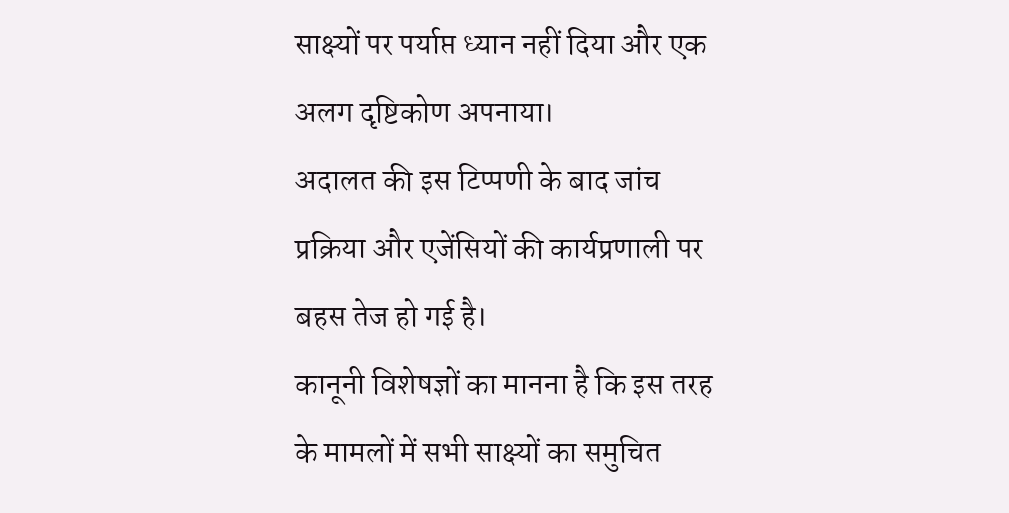साक्ष्यों पर पर्याप्त ध्यान नहीं दिया और एक अलग दृष्टिकोण अपनाया।
अदालत की इस टिप्पणी के बाद जांच प्रक्रिया और एजेंसियों की कार्यप्रणाली पर बहस तेज हो गई है।
कानूनी विशेषज्ञों का मानना है कि इस तरह के मामलों में सभी साक्ष्यों का समुचित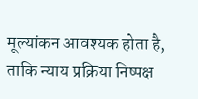मूल्यांकन आवश्यक होता है, ताकि न्याय प्रक्रिया निष्पक्ष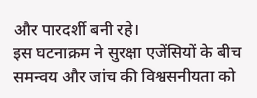और पारदर्शी बनी रहे।
इस घटनाक्रम ने सुरक्षा एजेंसियों के बीच समन्वय और जांच की विश्वसनीयता को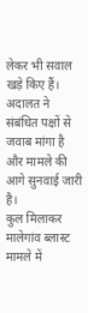लेकर भी सवाल खड़े किए हैं।
अदालत ने संबंधित पक्षों से जवाब मांगा है और मामले की आगे सुनवाई जारी है।
कुल मिलाकर मालेगांव ब्लास्ट मामले में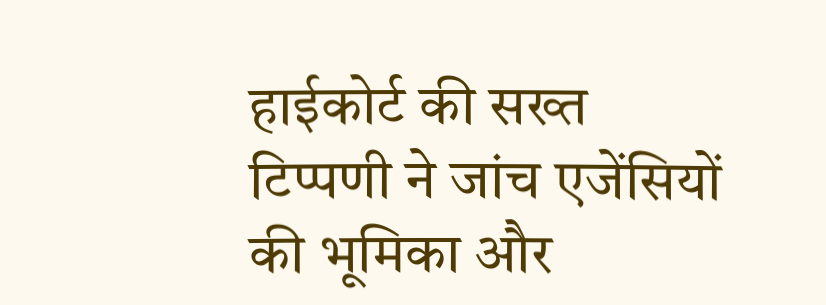हाईकोर्ट की सख्त टिप्पणी ने जांच एजेंसियों की भूमिका और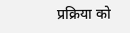प्रक्रिया को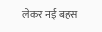लेकर नई बहस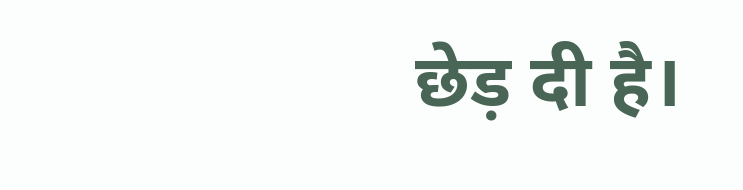छेड़ दी है।